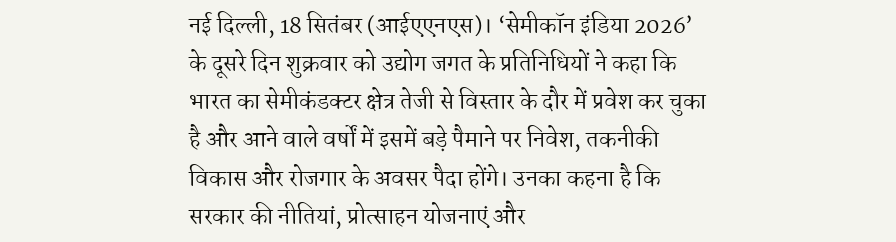नई दिल्ली, 18 सितंबर (आईएएनएस)। ‘सेमीकॉन इंडिया 2026’ के दूसरे दिन शुक्रवार को उद्योग जगत के प्रतिनिधियों ने कहा कि भारत का सेमीकंडक्टर क्षेत्र तेजी से विस्तार के दौर में प्रवेश कर चुका है और आने वाले वर्षों में इसमें बड़े पैमाने पर निवेश, तकनीकी विकास और रोजगार के अवसर पैदा होंगे। उनका कहना है कि सरकार की नीतियां, प्रोत्साहन योजनाएं और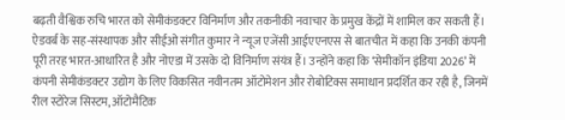बढ़ती वैश्विक रुचि भारत को सेमीकंडक्टर विनिर्माण और तकनीकी नवाचार के प्रमुख केंद्रों में शामिल कर सकती हैं।
ऐडवर्ब के सह-संस्थापक और सीईओ संगीत कुमार ने न्यूज एजेंसी आईएएनएस से बातचीत में कहा कि उनकी कंपनी पूरी तरह भारत-आधारित है और नोएडा में उसके दो विनिर्माण संयंत्र हैं। उन्होंने कहा कि ‘सेमीकॉन इंडिया 2026’ में कंपनी सेमीकंडक्टर उद्योग के लिए विकसित नवीनतम ऑटोमेशन और रोबोटिक्स समाधान प्रदर्शित कर रही है, जिनमें रील स्टोरेज सिस्टम, ऑटोमैटिक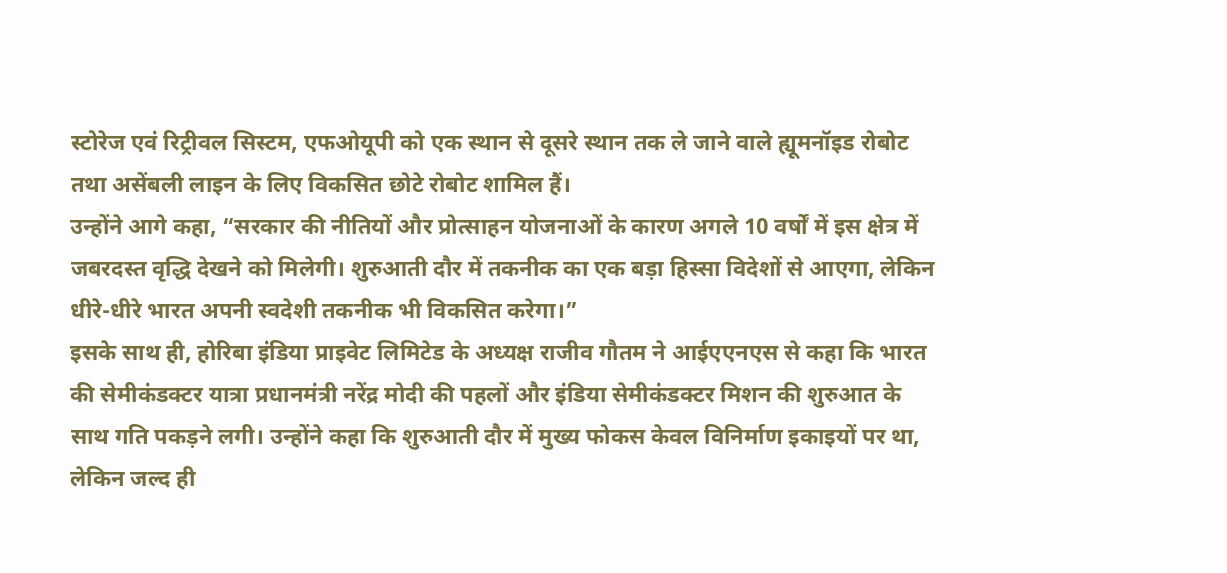स्टोरेज एवं रिट्रीवल सिस्टम, एफओयूपी को एक स्थान से दूसरे स्थान तक ले जाने वाले ह्यूमनॉइड रोबोट तथा असेंबली लाइन के लिए विकसित छोटे रोबोट शामिल हैं।
उन्होंने आगे कहा, “सरकार की नीतियों और प्रोत्साहन योजनाओं के कारण अगले 10 वर्षों में इस क्षेत्र में जबरदस्त वृद्धि देखने को मिलेगी। शुरुआती दौर में तकनीक का एक बड़ा हिस्सा विदेशों से आएगा, लेकिन धीरे-धीरे भारत अपनी स्वदेशी तकनीक भी विकसित करेगा।”
इसके साथ ही, होरिबा इंडिया प्राइवेट लिमिटेड के अध्यक्ष राजीव गौतम ने आईएएनएस से कहा कि भारत की सेमीकंडक्टर यात्रा प्रधानमंत्री नरेंद्र मोदी की पहलों और इंडिया सेमीकंडक्टर मिशन की शुरुआत के साथ गति पकड़ने लगी। उन्होंने कहा कि शुरुआती दौर में मुख्य फोकस केवल विनिर्माण इकाइयों पर था, लेकिन जल्द ही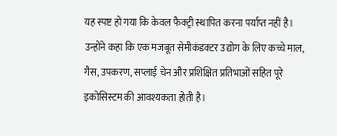यह स्पष्ट हो गया कि केवल फैक्ट्री स्थापित करना पर्याप्त नहीं है।
उन्होंने कहा कि एक मजबूत सेमीकंडक्टर उद्योग के लिए कच्चे माल, गैस, उपकरण, सप्लाई चेन और प्रशिक्षित प्रतिभाओं सहित पूरे इकोसिस्टम की आवश्यकता होती है।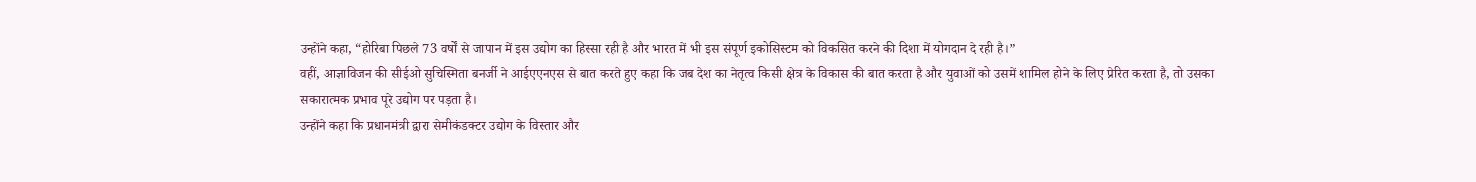उन्होंने कहा, “होरिबा पिछले 73 वर्षों से जापान में इस उद्योग का हिस्सा रही है और भारत में भी इस संपूर्ण इकोसिस्टम को विकसित करने की दिशा में योगदान दे रही है।”
वहीं, आज्ञाविजन की सीईओ सुचिस्मिता बनर्जी ने आईएएनएस से बात करते हुए कहा कि जब देश का नेतृत्व किसी क्षेत्र के विकास की बात करता है और युवाओं को उसमें शामिल होने के लिए प्रेरित करता है, तो उसका सकारात्मक प्रभाव पूरे उद्योग पर पड़ता है।
उन्होंने कहा कि प्रधानमंत्री द्वारा सेमीकंडक्टर उद्योग के विस्तार और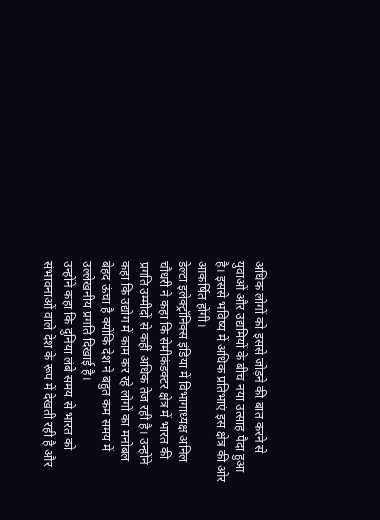अधिक लोगों को इससे जोड़ने की बात करने से युवाओं और उद्यमियों के बीच नया उत्साह पैदा हुआ है। इससे भविष्य में अधिक प्रतिभाएं इस क्षेत्र की ओर आकर्षित होंगी।
डेल्टा इलेक्ट्रॉनिक्स इंडिया में विभागाध्यक्ष अनिल चौधरी ने कहा कि सेमीकंडक्टर क्षेत्र में भारत की प्रगति उम्मीदों से कहीं अधिक तेज रही है। उन्होंने कहा कि उद्योग में काम कर रहे लोगों का मनोबल बेहद ऊंचा है क्योंकि देश ने बहुत कम समय में उल्लेखनीय प्रगति दिखाई है।
उन्होंने कहा कि दुनिया लंबे समय से भारत को संभावनाओं वाले देश के रूप में देखती रही है और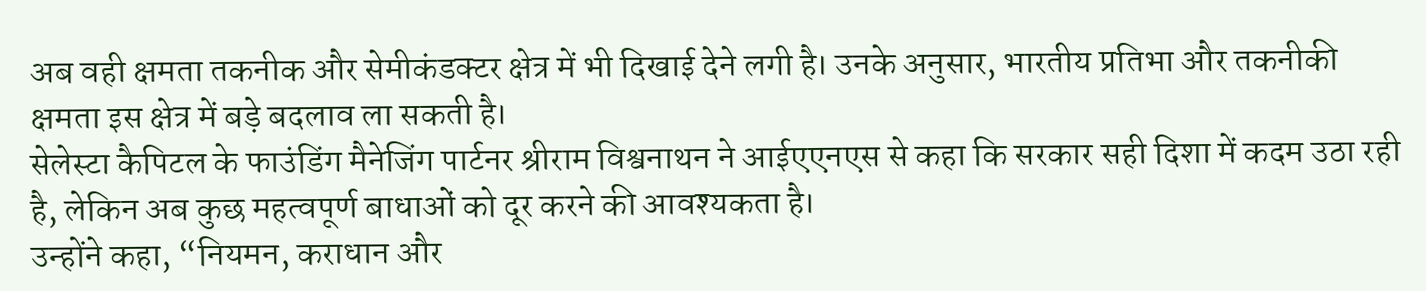अब वही क्षमता तकनीक और सेमीकंडक्टर क्षेत्र में भी दिखाई देने लगी है। उनके अनुसार, भारतीय प्रतिभा और तकनीकी क्षमता इस क्षेत्र में बड़े बदलाव ला सकती है।
सेलेस्टा कैपिटल के फाउंडिंग मैनेजिंग पार्टनर श्रीराम विश्वनाथन ने आईएएनएस से कहा कि सरकार सही दिशा में कदम उठा रही है, लेकिन अब कुछ महत्वपूर्ण बाधाओं को दूर करने की आवश्यकता है।
उन्होंने कहा, “नियमन, कराधान और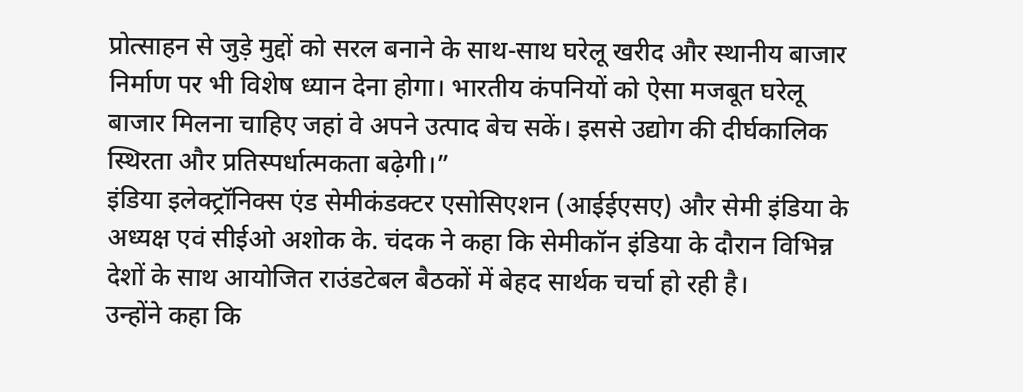प्रोत्साहन से जुड़े मुद्दों को सरल बनाने के साथ-साथ घरेलू खरीद और स्थानीय बाजार निर्माण पर भी विशेष ध्यान देना होगा। भारतीय कंपनियों को ऐसा मजबूत घरेलू बाजार मिलना चाहिए जहां वे अपने उत्पाद बेच सकें। इससे उद्योग की दीर्घकालिक स्थिरता और प्रतिस्पर्धात्मकता बढ़ेगी।”
इंडिया इलेक्ट्रॉनिक्स एंड सेमीकंडक्टर एसोसिएशन (आईईएसए) और सेमी इंडिया के अध्यक्ष एवं सीईओ अशोक के. चंदक ने कहा कि सेमीकॉन इंडिया के दौरान विभिन्न देशों के साथ आयोजित राउंडटेबल बैठकों में बेहद सार्थक चर्चा हो रही है।
उन्होंने कहा कि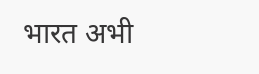भारत अभी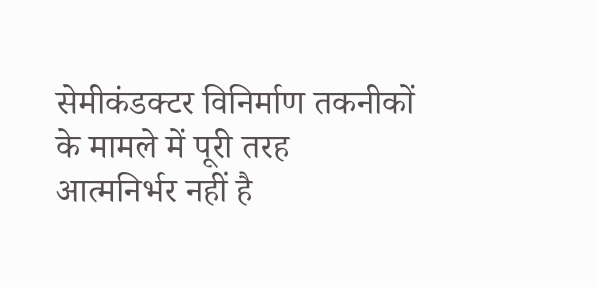सेमीकंडक्टर विनिर्माण तकनीकों के मामले में पूरी तरह आत्मनिर्भर नहीं है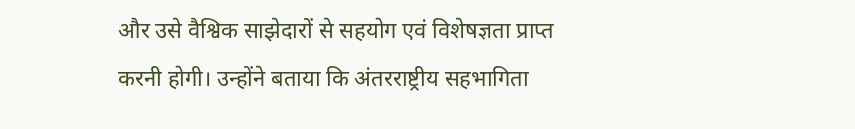और उसे वैश्विक साझेदारों से सहयोग एवं विशेषज्ञता प्राप्त करनी होगी। उन्होंने बताया कि अंतरराष्ट्रीय सहभागिता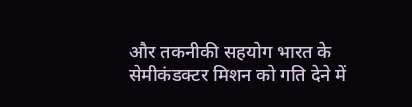और तकनीकी सहयोग भारत के सेमीकंडक्टर मिशन को गति देने में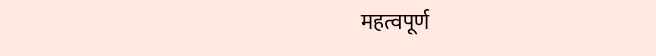महत्वपूर्ण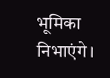भूमिका निभाएंगे।